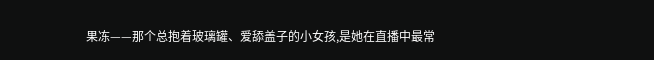果冻——那个总抱着玻璃罐、爱舔盖子的小女孩,是她在直播中最常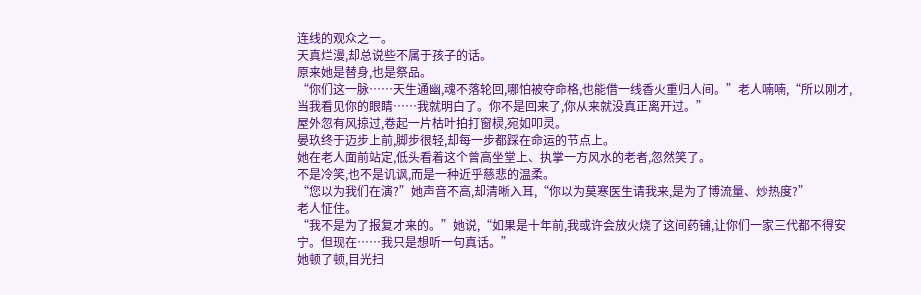连线的观众之一。
天真烂漫,却总说些不属于孩子的话。
原来她是替身,也是祭品。
“你们这一脉……天生通幽,魂不落轮回,哪怕被夺命格,也能借一线香火重归人间。”老人喃喃,“所以刚才,当我看见你的眼睛……我就明白了。你不是回来了,你从来就没真正离开过。”
屋外忽有风掠过,卷起一片枯叶拍打窗棂,宛如叩灵。
晏玖终于迈步上前,脚步很轻,却每一步都踩在命运的节点上。
她在老人面前站定,低头看着这个曾高坐堂上、执掌一方风水的老者,忽然笑了。
不是冷笑,也不是讥讽,而是一种近乎慈悲的温柔。
“您以为我们在演?”她声音不高,却清晰入耳,“你以为莫寒医生请我来,是为了博流量、炒热度?”
老人怔住。
“我不是为了报复才来的。”她说,“如果是十年前,我或许会放火烧了这间药铺,让你们一家三代都不得安宁。但现在……我只是想听一句真话。”
她顿了顿,目光扫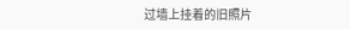过墙上挂着的旧照片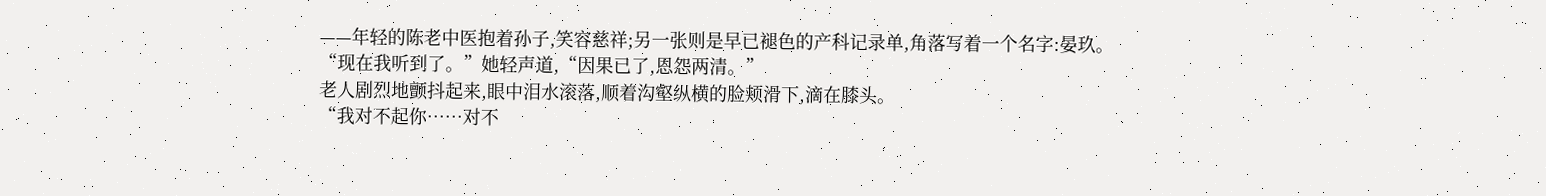——年轻的陈老中医抱着孙子,笑容慈祥;另一张则是早已褪色的产科记录单,角落写着一个名字:晏玖。
“现在我听到了。”她轻声道,“因果已了,恩怨两清。”
老人剧烈地颤抖起来,眼中泪水滚落,顺着沟壑纵横的脸颊滑下,滴在膝头。
“我对不起你……对不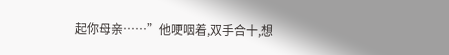起你母亲……”他哽咽着,双手合十,想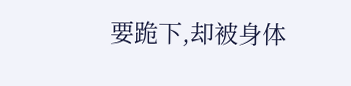要跪下,却被身体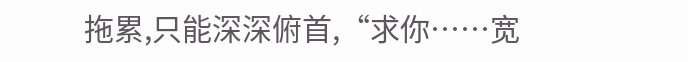拖累,只能深深俯首,“求你……宽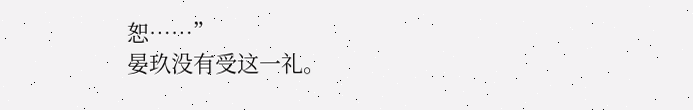恕……”
晏玖没有受这一礼。